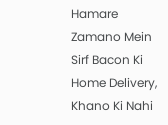Hamare Zamano Mein Sirf Bacon Ki Home Delivery, Khano Ki Nahi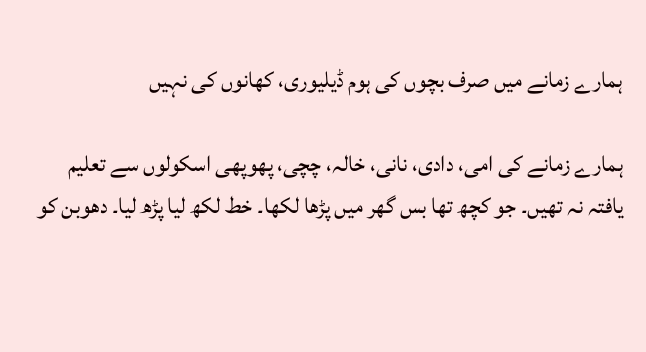ہمارے زمانے میں صرف بچوں کی ہوم ڈیلیوری، کھانوں کی نہیں

ہمارے زمانے کی امی، دادی، نانی، خالہ، چچی، پھوپھی اسکولوں سے تعلیم یافتہ نہ تھیں۔ جو کچھ تھا بس گھر میں پڑھا لکھا۔ خط لکھ لیا پڑھ لیا۔ دھوبن کو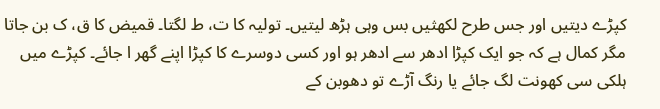کپڑے دیتیں اور جس طرح لکھثیں بس وہی ہڑھ لیتیں۔ تولیہ کا ت، ط لگتا۔ قمیض کا ق، ک بن جاتا مگر کمال ہے کہ جو ایک کپڑا ادھر سے ادھر ہو اور کسی دوسرے کا کپڑا اپنے گھر ا جائے۔ کپڑے میں ہلکی سی کھونت لگ جائے یا رنگ آڑے تو دھوبن کے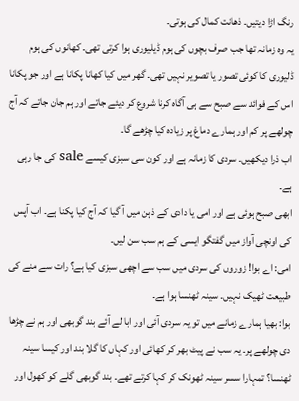رنگ اڑا دیتیں۔ ذھانت کمال کی ہوتی۔
یہ وہ زمانہ تھا جب صرف بچوں کی ہوم ڈیلیوری ہوا کرتی تھی۔ کھانوں کی ہوم ڈلیوری کا کوئی تصور یا تصویر نہیں تھی۔ گھر میں کیا کھانا پکانا ہے اور جو پکانا اس کے فوائد سے صبح سے ہی آگاہ کرنا شروع کر دیئے جاتے اور ہم جان جاتے کہ آج چولھے پر کم اور ہمارے دماغ پر زیادہ کیا چڑھے گا۔
اب ذرا دیکھیں۔ سردی کا زمانہ ہے اور کون سی سبزی کیسے sale کی جا رہی ہے۔
ابھی صبح ہوئی ہے اور امی یا دادی کے ذہن میں آ گیا کہ آج کیا پکنا ہے۔ اب آپس کی اونچی آواز میں گفتگو ایسی کے ہم سب سن لیں۔
امی: اے بوا! زوروں کی سردی میں سب سے اچھی سبزی کیا ہے؟ رات سے منے کی طبیعت ٹھیک نہیں۔ سینہ ٹھنسا ہوا ہے۔
بوا: بھیا ہمارے زمانے میں تو یہ سردی آئی اور ابا لے آئے بند گوبھی اور ہم نے چڑھا دی چولھے پر۔ یہ سب نے پیٹ بھر کر کھائی اور کہاں کا گلا بند اور کیسا سینہ ٹھنسا؟ تمہارا سسر سینہ ٹھونک کر کہا کرتے تھے۔ بند گوبھی گلے کو کھول اور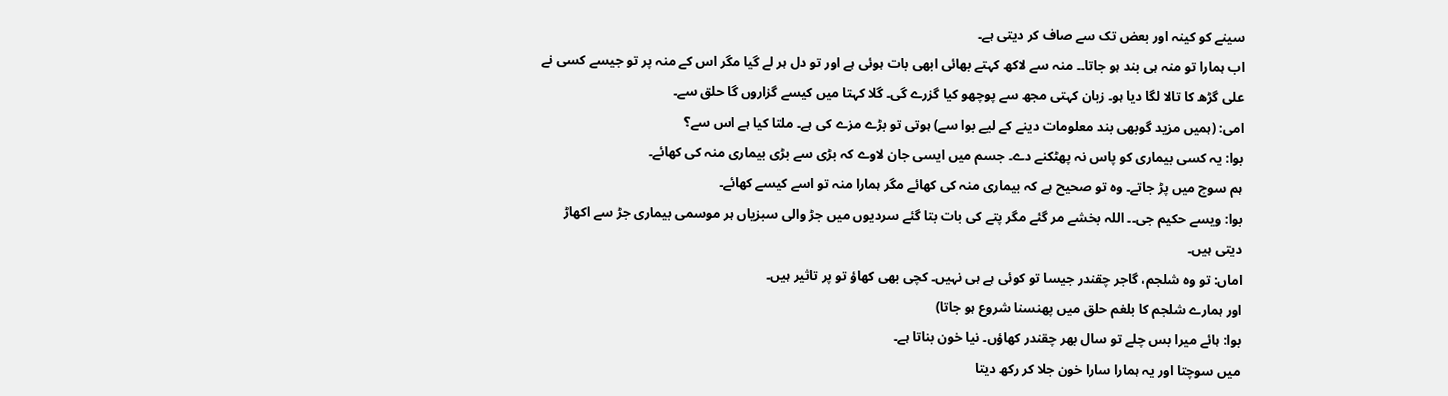سینے کو کینہ اور بعض تک سے صاف کر دیتی ہے۔
اب ہمارا تو منہ ہی بند ہو جاتا۔۔ منہ سے لاکھ کہتے بھائی ابھی بات ہوئی ہے اور تو دل ہر لے گیا مگر اس کے منہ پر تو جیسے کسی نے علی گڑھ کا تالا لگا دیا ہو۔ زبان کہتی مجھ سے پوچھو کیا گزرے گی۔ گلا کہتا میں کیسے گزاروں گا حلق سے۔
امی: (ہمیں مزید گوبھی بند معلومات دینے کے لیے بوا سے) ہوتی تو بڑے مزے کی ہے۔ ملتا کیا ہے اس سے؟
بوا: یہ کسی بیماری کو پاس نہ پھٹکنے دے۔ جسم میں ایسی جان لاوے کہ بڑی سے بڑی بیماری منہ کی کھائے۔
ہم سوچ میں پڑ جاتے۔ وہ تو صحیح ہے کہ بیماری منہ کی کھائے مگر ہمارا منہ تو اسے کیسے کھائے۔
بوا: ویسے حکیم جی۔۔ اللہ بخشے مر گئے مگر پتے کی بات بتا گئے سردیوں میں جڑ والی سبزیاں ہر موسمی بیماری جڑ سے اکھاڑ دیتی ہیں۔
اماں: تو وہ شلجم، گاجر چقندر جیسا تو کوئی ہے ہی نہیں۔ کچی بھی کھاؤ تو پر تاثیر ہیں۔
اور ہمارے شلجم کا بلغم حلق میں پھنسنا شروع ہو جاتا)
بوا: ہائے میرا بس چلے تو سال بھر چقندر کھاؤں۔ نیا خون بناتا ہے۔
میں سوچتا اور یہ ہمارا سارا خون جلا کر رکھ دیتا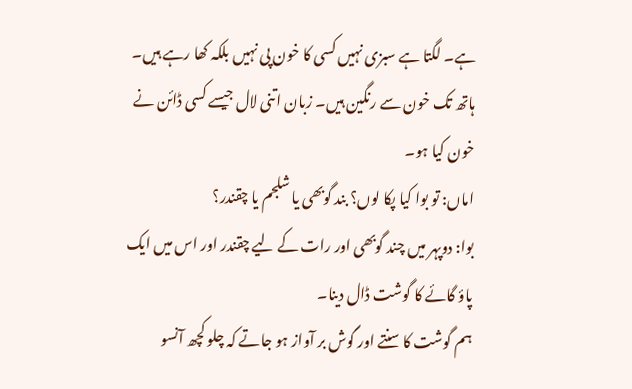ہے۔ لگتا ہے سبزی نہیں کسی کا خون پی نہیں بلکہ کھا رہے ہیں۔ ہاتھ تک خون سے رنگین ہیں۔ زبان اتنی لال جیسے کسی ڈائن نے خون کیا ہو۔
اماں: تو بوا کیا پکا لوں؟ بند گوبھی یا شلجم یا چقندر؟
بوا: دوپہر میں چند گوبھی اور رات کے لیے چقندر اور اس میں ایک پاؤ گائے کا گوشت ڈال دینا۔
ہم گوشت کا سنتے اور گوش بر آواز ہو جاتے کہ چلو کچھ آنسو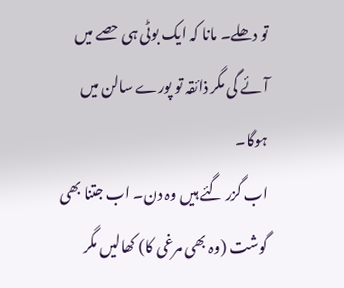تو دھلے۔ مانا کہ ایک بوٹی ہی حصے میں آئے گی مگر ذائقہ تو پورے سالن میں ہوگا۔
اب گزر گئے ہیں وہ دن۔ اب جتنا بھی گوشت (وہ بھی مرغی کا) کھالیں مگر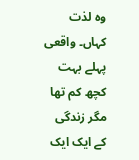وہ لذت کہاں۔ واقعی پہلے بہت کچھ کم تھا مگر زندگی کے ایک ایک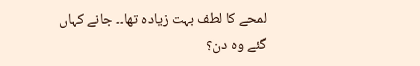لمحے کا لطف بہت زیادہ تھا۔۔ جانے کہاں گئے وہ دن؟